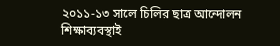২০১১-১৩ সালে চিলির ছাত্র আন্দোলন শিক্ষাব্যবস্থাই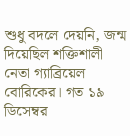শুধু বদলে দেয়নি, জন্ম দিয়েছিল শক্তিশালী নেতা গ্যাব্রিয়েল বোরিকের। গত ১৯ ডিসেম্বর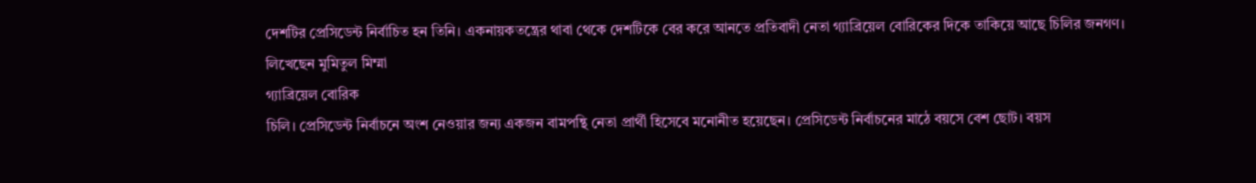দেশটির প্রেসিডেন্ট নির্বাচিত হন তিনি। একনায়কতন্ত্রের থাবা থেকে দেশটিকে বের করে আনতে প্রতিবাদী নেতা গ্যাব্রিয়েল বোরিকের দিকে তাকিয়ে আছে চিলির জনগণ। লিখেছেন মুমিতুল মিম্মা
গ্যাব্রিয়েল বোরিক
চিলি। প্রেসিডেন্ট নির্বাচনে অংশ নেওয়ার জন্য একজন বামপন্থি নেতা প্রার্থী হিসেবে মনোনীত হয়েছেন। প্রেসিডেন্ট নির্বাচনের মাঠে বয়সে বেশ ছোট। বয়স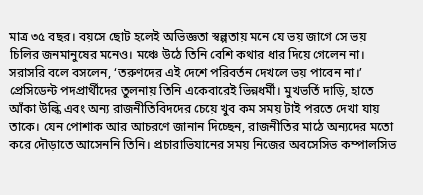মাত্র ৩৫ বছর। বয়সে ছোট হলেই অভিজ্ঞতা স্বল্পতায় মনে যে ভয় জাগে সে ভয় চিলির জনমানুষের মনেও। মঞ্চে উঠে তিনি বেশি কথার ধার দিয়ে গেলেন না। সরাসরি বলে বসলেন, ‘তরুণদের এই দেশে পরিবর্তন দেখলে ভয় পাবেন না।’
প্রেসিডেন্ট পদপ্রার্থীদের তুলনায় তিনি একেবারেই ভিন্নধর্মী। মুখভর্তি দাড়ি, হাতে আঁকা উল্কি এবং অন্য রাজনীতিবিদদের চেয়ে খুব কম সময় টাই পরতে দেখা যায় তাকে। যেন পোশাক আর আচরণে জানান দিচ্ছেন, রাজনীতির মাঠে অন্যদের মতো করে দৌড়াতে আসেননি তিনি। প্রচারাভিযানের সময় নিজের অবসেসিভ কম্পালসিভ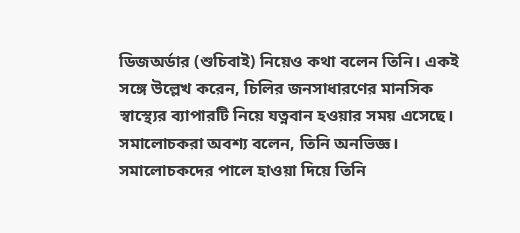ডিজঅর্ডার (শুচিবাই) নিয়েও কথা বলেন তিনি। একই সঙ্গে উল্লেখ করেন, চিলির জনসাধারণের মানসিক স্বাস্থ্যের ব্যাপারটি নিয়ে যত্নবান হওয়ার সময় এসেছে। সমালোচকরা অবশ্য বলেন, তিনি অনভিজ্ঞ। সমালোচকদের পালে হাওয়া দিয়ে তিনি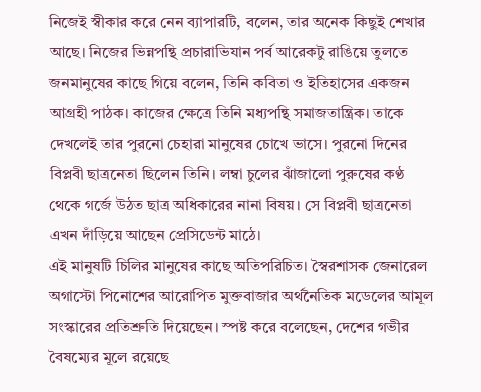নিজেই স্বীকার করে নেন ব্যাপারটি, বলেন, তার অনেক কিছুই শেখার আছে। নিজের ভিন্নপন্থি প্রচারাভিযান পর্ব আরেকটু রাঙিয়ে তুলতে জনমানুষের কাছে গিয়ে বলেন, তিনি কবিতা ও ইতিহাসের একজন আগ্রহী পাঠক। কাজের ক্ষেত্রে তিনি মধ্যপন্থি সমাজতান্ত্রিক। তাকে দেখলেই তার পুরনো চেহারা মানুষের চোখে ভাসে। পুরনো দিনের বিপ্লবী ছাত্রনেতা ছিলেন তিনি। লম্বা চুলের ঝাঁজালো পুরুষের কণ্ঠ থেকে গর্জে উঠত ছাত্র অধিকারের নানা বিষয়। সে বিপ্লবী ছাত্রনেতা এখন দাঁড়িয়ে আছেন প্রেসিডেন্ট মাঠে।
এই মানুষটি চিলির মানুষের কাছে অতিপরিচিত। স্বৈরশাসক জেনারেল অগাস্টো পিনোশের আরোপিত মুক্তবাজার অর্থনৈতিক মডেলের আমূল সংস্কারের প্রতিশ্রুতি দিয়েছেন। স্পষ্ট করে বলেছেন, দেশের গভীর বৈষম্যের মূলে রয়েছে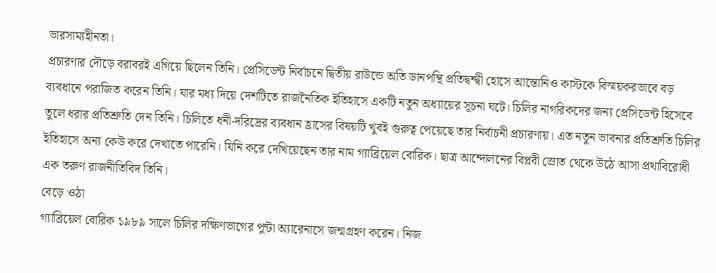ভারসাম্যহীনতা।
প্রচারণার দৌড়ে বরাবরই এগিয়ে ছিলেন তিনি। প্রেসিডেন্ট নির্বাচনে দ্বিতীয় রাউন্ডে অতি ডানপন্থি প্রতিদ্বন্দ্বী হোসে আন্তোনিও কাস্টকে বিস্ময়করভাবে বড় ব্যবধানে পরাজিত করেন তিনি। যার মধ্য দিয়ে দেশটিতে রাজনৈতিক ইতিহাসে একটি নতুন অধ্যায়ের সূচনা ঘটে। চিলির নাগরিকদের জন্য প্রেসিডেন্ট হিসেবে তুলে ধরার প্রতিশ্রুতি দেন তিনি। চিলিতে ধনী-দরিদ্রের ব্যবধান হ্রাসের বিষয়টি খুবই গুরুত্ব পেয়েছে তার নির্বাচনী প্রচারণায়। এত নতুন ভাবনার প্রতিশ্রুতি চিলির ইতিহাসে অন্য কেউ করে দেখাতে পারেনি। যিনি করে দেখিয়েছেন তার নাম গ্যাব্রিয়েল বোরিক। ছাত্র আন্দোলনের বিপ্লবী স্রোত থেকে উঠে আসা প্রথাবিরোধী এক তরুণ রাজনীতিবিদ তিনি।
বেড়ে ওঠা
গ্যাব্রিয়েল বোরিক ১৯৮৯ সালে চিলির দক্ষিণভাগের পুন্টা অ্যারেনাসে জন্মগ্রহণ করেন। নিজ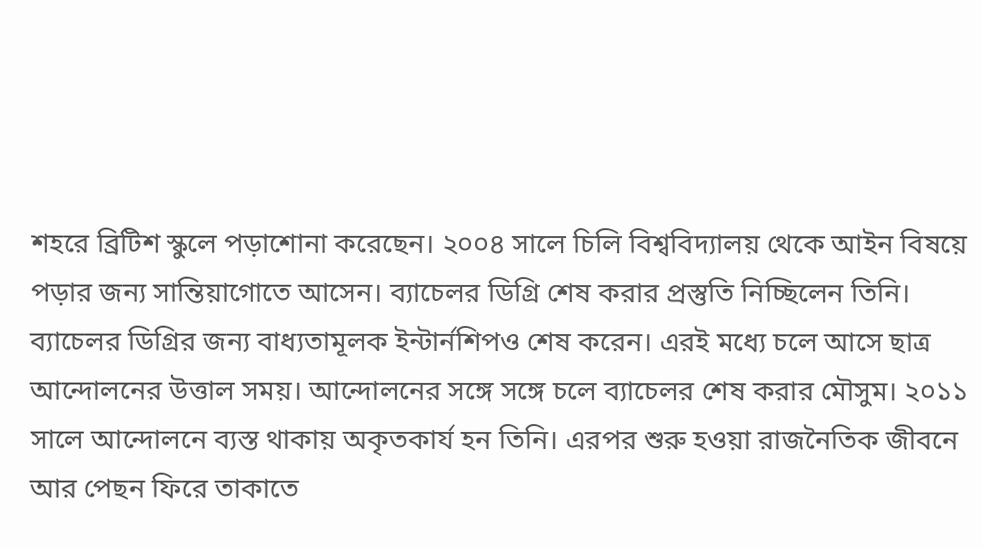শহরে ব্রিটিশ স্কুলে পড়াশোনা করেছেন। ২০০৪ সালে চিলি বিশ্ববিদ্যালয় থেকে আইন বিষয়ে পড়ার জন্য সান্তিয়াগোতে আসেন। ব্যাচেলর ডিগ্রি শেষ করার প্রস্তুতি নিচ্ছিলেন তিনি। ব্যাচেলর ডিগ্রির জন্য বাধ্যতামূলক ইন্টার্নশিপও শেষ করেন। এরই মধ্যে চলে আসে ছাত্র আন্দোলনের উত্তাল সময়। আন্দোলনের সঙ্গে সঙ্গে চলে ব্যাচেলর শেষ করার মৌসুম। ২০১১ সালে আন্দোলনে ব্যস্ত থাকায় অকৃতকার্য হন তিনি। এরপর শুরু হওয়া রাজনৈতিক জীবনে আর পেছন ফিরে তাকাতে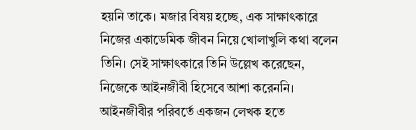হয়নি তাকে। মজার বিষয় হচ্ছে, এক সাক্ষাৎকারে নিজের একাডেমিক জীবন নিয়ে খোলাখুলি কথা বলেন তিনি। সেই সাক্ষাৎকারে তিনি উল্লেখ করেছেন, নিজেকে আইনজীবী হিসেবে আশা করেননি। আইনজীবীর পরিবর্তে একজন লেখক হতে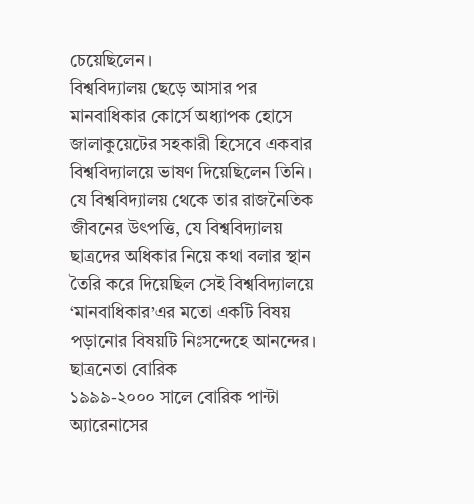চেয়েছিলেন।
বিশ্ববিদ্যালয় ছেড়ে আসার পর মানবাধিকার কোর্সে অধ্যাপক হোসে জালাকুয়েটের সহকারী হিসেবে একবার বিশ্ববিদ্যালয়ে ভাষণ দিয়েছিলেন তিনি। যে বিশ্ববিদ্যালয় থেকে তার রাজনৈতিক জীবনের উৎপত্তি, যে বিশ্ববিদ্যালয় ছাত্রদের অধিকার নিয়ে কথা বলার স্থান তৈরি করে দিয়েছিল সেই বিশ্ববিদ্যালয়ে ‘মানবাধিকার’এর মতো একটি বিষয় পড়ানোর বিষয়টি নিঃসন্দেহে আনন্দের।
ছাত্রনেতা বোরিক
১৯৯৯-২০০০ সালে বোরিক পান্টা অ্যারেনাসের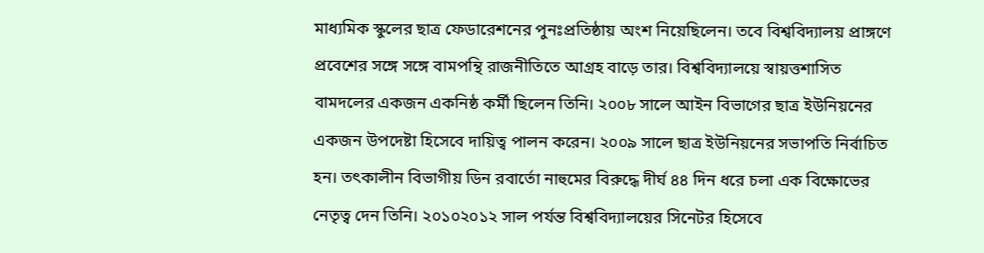মাধ্যমিক স্কুলের ছাত্র ফেডারেশনের পুনঃপ্রতিষ্ঠায় অংশ নিয়েছিলেন। তবে বিশ্ববিদ্যালয় প্রাঙ্গণে প্রবেশের সঙ্গে সঙ্গে বামপন্থি রাজনীতিতে আগ্রহ বাড়ে তার। বিশ্ববিদ্যালয়ে স্বায়ত্তশাসিত বামদলের একজন একনিষ্ঠ কর্মী ছিলেন তিনি। ২০০৮ সালে আইন বিভাগের ছাত্র ইউনিয়নের একজন উপদেষ্টা হিসেবে দায়িত্ব পালন করেন। ২০০৯ সালে ছাত্র ইউনিয়নের সভাপতি নির্বাচিত হন। তৎকালীন বিভাগীয় ডিন রবার্তো নাহুমের বিরুদ্ধে দীর্ঘ ৪৪ দিন ধরে চলা এক বিক্ষোভের নেতৃত্ব দেন তিনি। ২০১০২০১২ সাল পর্যন্ত বিশ্ববিদ্যালয়ের সিনেটর হিসেবে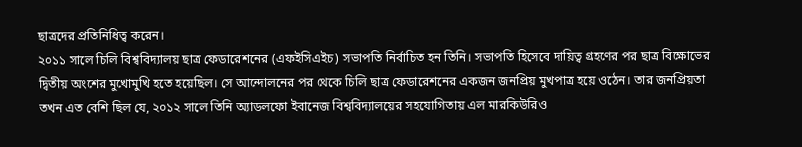ছাত্রদের প্রতিনিধিত্ব করেন।
২০১১ সালে চিলি বিশ্ববিদ্যালয় ছাত্র ফেডারেশনের (এফইসিএইচ) সভাপতি নির্বাচিত হন তিনি। সভাপতি হিসেবে দায়িত্ব গ্রহণের পর ছাত্র বিক্ষোভের দ্বিতীয় অংশের মুখোমুখি হতে হয়েছিল। সে আন্দোলনের পর থেকে চিলি ছাত্র ফেডারেশনের একজন জনপ্রিয় মুখপাত্র হয়ে ওঠেন। তার জনপ্রিয়তা তখন এত বেশি ছিল যে, ২০১২ সালে তিনি অ্যাডলফো ইবানেজ বিশ্ববিদ্যালয়ের সহযোগিতায় এল মারকিউরিও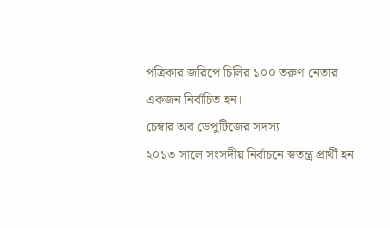পত্রিকার জরিপে চিলির ১০০ তরুণ নেতার একজন নির্বাচিত হন।
চেম্বার অব ডেপুটিজের সদস্য
২০১৩ সালে সংসদীয় নির্বাচনে স্বতন্ত্র প্রার্থী হন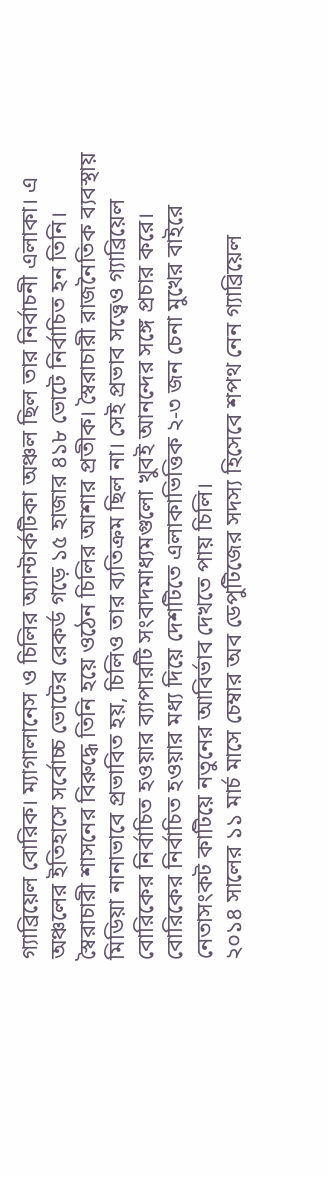গ্যাব্রিয়েল বোরিক। ম্যাগালানেস ও চিলির অ্যান্টার্কটিকা অঞ্চল ছিল তার নির্বাচনী এলাকা। এ অঞ্চলের ইতিহাসে সর্বোচ্চ ভোটের রেকর্ড গড়ে ১৫ হাজার ৪১৮ ভোটে নির্বাচিত হন তিনি। স্বৈরাচারী শাসনের বিরুদ্ধে তিনি হয়ে ওঠেন চিলির আশার প্রতীক। স্বৈরাচারী রাজনৈতিক ব্যবস্থায় মিডিয়া নানাভাবে প্রভাবিত হয়, চিলিও তার ব্যতিক্রম ছিল না। সেই প্রভাব সত্ত্বেও গ্যাব্রিয়েল বোরিকের নির্বাচিত হওয়ার ব্যাপারটি সংবাদমাধ্যমগুলো খুবই আনন্দের সঙ্গে প্রচার করে। বোরিকের নির্বাচিত হওয়ার মধ্য দিয়ে দেশটিতে এলাকাভিত্তিক ২-৩ জন চেনা মুখের বাইরে নেতাসংকট কাটিয়ে নতুনের আবির্ভাব দেখতে পায় চিলি।
২০১৪ সালের ১১ মার্চ মাসে চেম্বার অব ডেপুটিজের সদস্য হিসেবে শপথ নেন গ্যাব্রিয়েল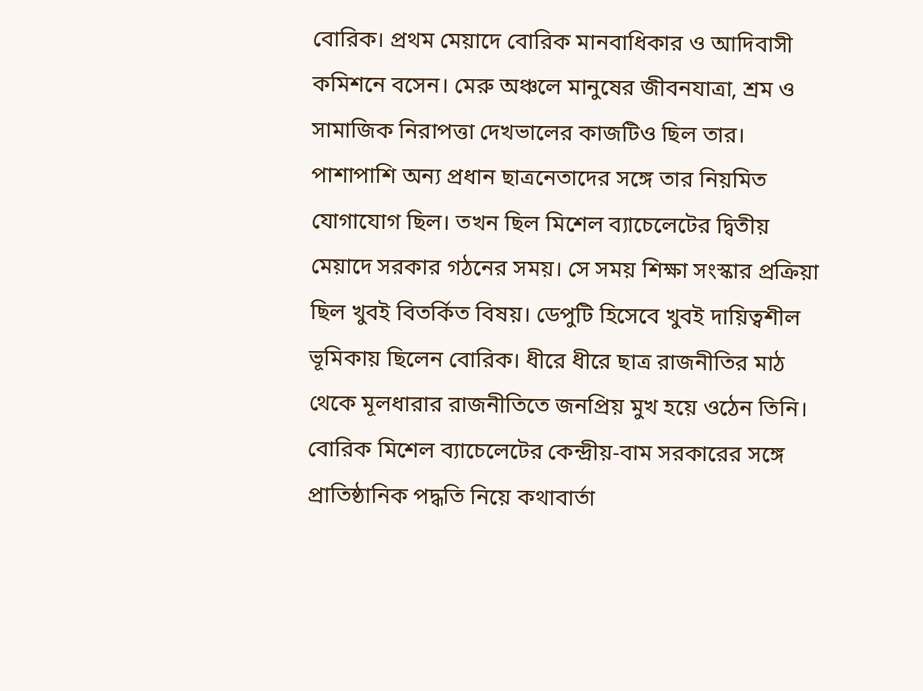বোরিক। প্রথম মেয়াদে বোরিক মানবাধিকার ও আদিবাসী কমিশনে বসেন। মেরু অঞ্চলে মানুষের জীবনযাত্রা, শ্রম ও সামাজিক নিরাপত্তা দেখভালের কাজটিও ছিল তার। পাশাপাশি অন্য প্রধান ছাত্রনেতাদের সঙ্গে তার নিয়মিত যোগাযোগ ছিল। তখন ছিল মিশেল ব্যাচেলেটের দ্বিতীয় মেয়াদে সরকার গঠনের সময়। সে সময় শিক্ষা সংস্কার প্রক্রিয়া ছিল খুবই বিতর্কিত বিষয়। ডেপুটি হিসেবে খুবই দায়িত্বশীল ভূমিকায় ছিলেন বোরিক। ধীরে ধীরে ছাত্র রাজনীতির মাঠ থেকে মূলধারার রাজনীতিতে জনপ্রিয় মুখ হয়ে ওঠেন তিনি।
বোরিক মিশেল ব্যাচেলেটের কেন্দ্রীয়-বাম সরকারের সঙ্গে প্রাতিষ্ঠানিক পদ্ধতি নিয়ে কথাবার্তা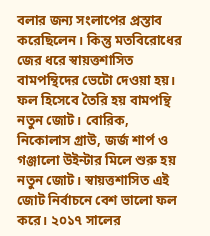বলার জন্য সংলাপের প্রস্তাব করেছিলেন। কিন্তু মতবিরোধের জের ধরে স্বায়ত্তশাসিত বামপন্থিদের ভেটো দেওয়া হয়। ফল হিসেবে তৈরি হয় বামপন্থি নতুন জোট। বোরিক, নিকোলাস গ্রাউ, জর্জ শার্প ও গঞ্জালো উইন্টার মিলে শুরু হয় নতুন জোট। স্বায়ত্তশাসিত এই জোট নির্বাচনে বেশ ভালো ফল করে। ২০১৭ সালের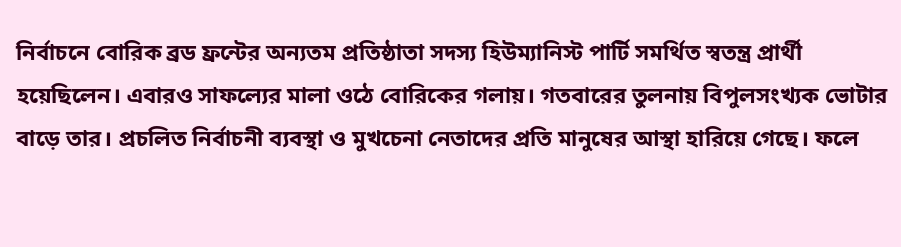নির্বাচনে বোরিক ব্রড ফ্রন্টের অন্যতম প্রতিষ্ঠাতা সদস্য হিউম্যানিস্ট পার্টি সমর্থিত স্বতন্ত্র প্রার্থী হয়েছিলেন। এবারও সাফল্যের মালা ওঠে বোরিকের গলায়। গতবারের তুলনায় বিপুলসংখ্যক ভোটার বাড়ে তার। প্রচলিত নির্বাচনী ব্যবস্থা ও মুখচেনা নেতাদের প্রতি মানুষের আস্থা হারিয়ে গেছে। ফলে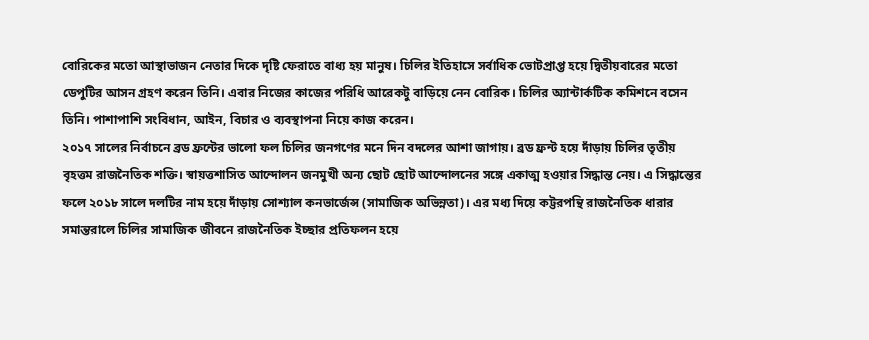বোরিকের মতো আস্থাভাজন নেতার দিকে দৃষ্টি ফেরাতে বাধ্য হয় মানুষ। চিলির ইতিহাসে সর্বাধিক ভোটপ্রাপ্ত হয়ে দ্বিতীয়বারের মতো ডেপুটির আসন গ্রহণ করেন তিনি। এবার নিজের কাজের পরিধি আরেকটু বাড়িয়ে নেন বোরিক। চিলির অ্যান্টার্কটিক কমিশনে বসেন তিনি। পাশাপাশি সংবিধান, আইন, বিচার ও ব্যবস্থাপনা নিয়ে কাজ করেন।
২০১৭ সালের নির্বাচনে ব্রড ফ্রন্টের ভালো ফল চিলির জনগণের মনে দিন বদলের আশা জাগায়। ব্রড ফ্রন্ট হয়ে দাঁড়ায় চিলির তৃতীয় বৃহত্তম রাজনৈতিক শক্তি। স্বায়ত্তশাসিত আন্দোলন জনমুখী অন্য ছোট ছোট আন্দোলনের সঙ্গে একাত্ম হওয়ার সিদ্ধান্ত নেয়। এ সিদ্ধান্তের ফলে ২০১৮ সালে দলটির নাম হয়ে দাঁড়ায় সোশ্যাল কনভার্জেন্স (সামাজিক অভিন্নতা)। এর মধ্য দিয়ে কট্টরপন্থি রাজনৈতিক ধারার সমান্তরালে চিলির সামাজিক জীবনে রাজনৈতিক ইচ্ছার প্রতিফলন হয়ে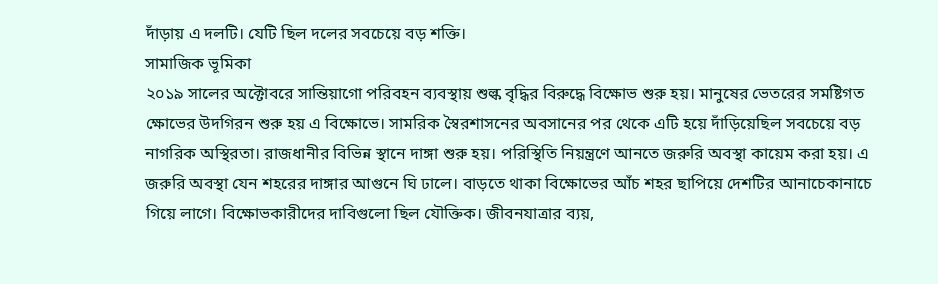দাঁড়ায় এ দলটি। যেটি ছিল দলের সবচেয়ে বড় শক্তি।
সামাজিক ভূমিকা
২০১৯ সালের অক্টোবরে সান্তিয়াগো পরিবহন ব্যবস্থায় শুল্ক বৃদ্ধির বিরুদ্ধে বিক্ষোভ শুরু হয়। মানুষের ভেতরের সমষ্টিগত ক্ষোভের উদগিরন শুরু হয় এ বিক্ষোভে। সামরিক স্বৈরশাসনের অবসানের পর থেকে এটি হয়ে দাঁড়িয়েছিল সবচেয়ে বড় নাগরিক অস্থিরতা। রাজধানীর বিভিন্ন স্থানে দাঙ্গা শুরু হয়। পরিস্থিতি নিয়ন্ত্রণে আনতে জরুরি অবস্থা কায়েম করা হয়। এ জরুরি অবস্থা যেন শহরের দাঙ্গার আগুনে ঘি ঢালে। বাড়তে থাকা বিক্ষোভের আঁচ শহর ছাপিয়ে দেশটির আনাচেকানাচে গিয়ে লাগে। বিক্ষোভকারীদের দাবিগুলো ছিল যৌক্তিক। জীবনযাত্রার ব্যয়,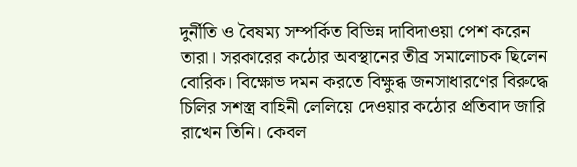দুর্নীতি ও বৈষম্য সম্পর্কিত বিভিন্ন দাবিদাওয়া পেশ করেন তারা। সরকারের কঠোর অবস্থানের তীব্র সমালোচক ছিলেন বোরিক। বিক্ষোভ দমন করতে বিক্ষুব্ধ জনসাধারণের বিরুদ্ধে চিলির সশস্ত্র বাহিনী লেলিয়ে দেওয়ার কঠোর প্রতিবাদ জারি রাখেন তিনি। কেবল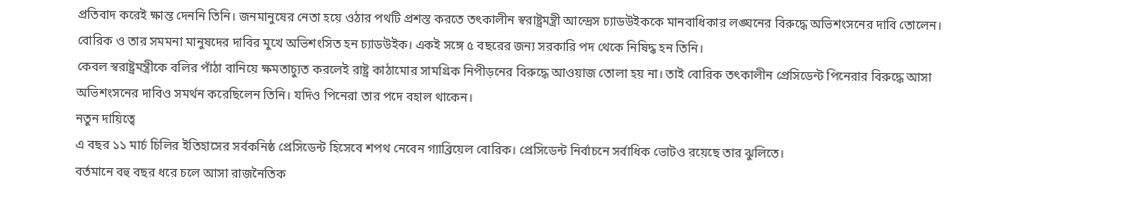প্রতিবাদ করেই ক্ষান্ত দেননি তিনি। জনমানুষের নেতা হয়ে ওঠার পথটি প্রশস্ত করতে তৎকালীন স্বরাষ্ট্রমন্ত্রী আন্দ্রেস চ্যাডউইককে মানবাধিকার লঙ্ঘনের বিরুদ্ধে অভিশংসনের দাবি তোলেন। বোরিক ও তার সমমনা মানুষদের দাবির মুখে অভিশংসিত হন চ্যাডউইক। একই সঙ্গে ৫ বছরের জন্য সরকারি পদ থেকে নিষিদ্ধ হন তিনি।
কেবল স্বরাষ্ট্রমন্ত্রীকে বলির পাঁঠা বানিয়ে ক্ষমতাচ্যুত করলেই রাষ্ট্র কাঠামোর সামগ্রিক নিপীড়নের বিরুদ্ধে আওয়াজ তোলা হয় না। তাই বোরিক তৎকালীন প্রেসিডেন্ট পিনেরার বিরুদ্ধে আসা অভিশংসনের দাবিও সমর্থন করেছিলেন তিনি। যদিও পিনেরা তার পদে বহাল থাকেন।
নতুন দায়িত্বে
এ বছর ১১ মার্চ চিলির ইতিহাসের সর্বকনিষ্ঠ প্রেসিডেন্ট হিসেবে শপথ নেবেন গ্যাব্রিয়েল বোরিক। প্রেসিডেন্ট নির্বাচনে সর্বাধিক ভোটও রয়েছে তার ঝুলিতে।
বর্তমানে বহু বছর ধরে চলে আসা রাজনৈতিক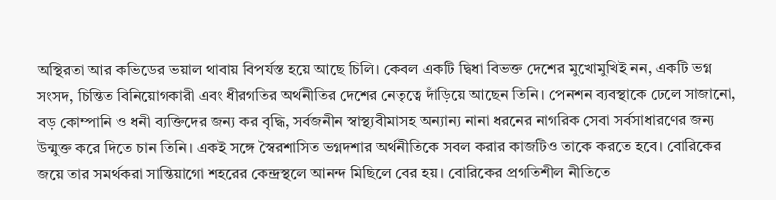অস্থিরতা আর কভিডের ভয়াল থাবায় বিপর্যস্ত হয়ে আছে চিলি। কেবল একটি দ্বিধা বিভক্ত দেশের মুখোমুখিই নন, একটি ভগ্ন সংসদ, চিন্তিত বিনিয়োগকারী এবং ধীরগতির অর্থনীতির দেশের নেতৃত্বে দাঁড়িয়ে আছেন তিনি। পেনশন ব্যবস্থাকে ঢেলে সাজানো, বড় কোম্পানি ও ধনী ব্যক্তিদের জন্য কর বৃদ্ধি, সর্বজনীন স্বাস্থ্যবীমাসহ অন্যান্য নানা ধরনের নাগরিক সেবা সর্বসাধারণের জন্য উন্মুক্ত করে দিতে চান তিনি। একই সঙ্গে স্বৈরশাসিত ভগ্নদশার অর্থনীতিকে সবল করার কাজটিও তাকে করতে হবে। বোরিকের জয়ে তার সমর্থকরা সান্তিয়াগো শহরের কেন্দ্রস্থলে আনন্দ মিছিলে বের হয়। বোরিকের প্রগতিশীল নীতিতে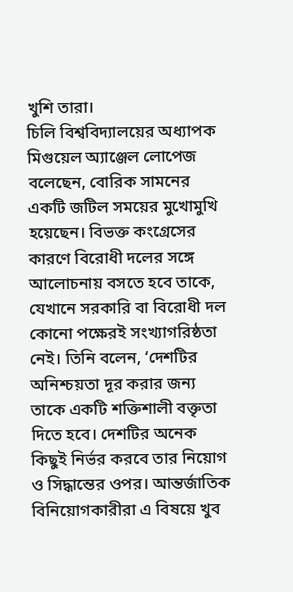খুশি তারা।
চিলি বিশ্ববিদ্যালয়ের অধ্যাপক মিগুয়েল অ্যাঞ্জেল লোপেজ বলেছেন, বোরিক সামনের একটি জটিল সময়ের মুখোমুখি হয়েছেন। বিভক্ত কংগ্রেসের কারণে বিরোধী দলের সঙ্গে আলোচনায় বসতে হবে তাকে, যেখানে সরকারি বা বিরোধী দল কোনো পক্ষেরই সংখ্যাগরিষ্ঠতা নেই। তিনি বলেন, ‘দেশটির অনিশ্চয়তা দূর করার জন্য তাকে একটি শক্তিশালী বক্তৃতা দিতে হবে। দেশটির অনেক কিছুই নির্ভর করবে তার নিয়োগ ও সিদ্ধান্তের ওপর। আন্তর্জাতিক বিনিয়োগকারীরা এ বিষয়ে খুব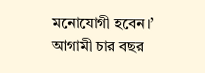মনোযোগী হবেন।’
আগামী চার বছর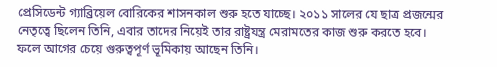প্রেসিডেন্ট গ্যাব্রিয়েল বোরিকের শাসনকাল শুরু হতে যাচ্ছে। ২০১১ সালের যে ছাত্র প্রজন্মের নেতৃত্বে ছিলেন তিনি, এবার তাদের নিয়েই তার রাষ্ট্রযন্ত্র মেরামতের কাজ শুরু করতে হবে। ফলে আগের চেয়ে গুরুত্বপূর্ণ ভূমিকায় আছেন তিনি।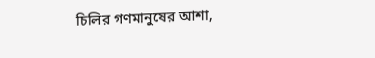চিলির গণমানুষের আশা,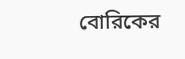বোরিকের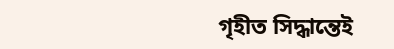গৃহীত সিদ্ধান্তেই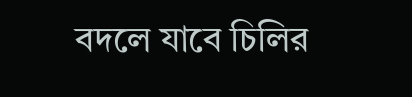বদলে যাবে চিলির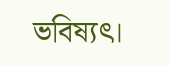ভবিষ্যৎ।